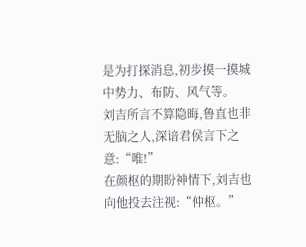是为打探消息,初步摸一摸城中势力、布防、风气等。
刘吉所言不算隐晦,鲁直也非无脑之人,深谙君侯言下之意:“唯!”
在颜枢的期盼神情下,刘吉也向他投去注视:“仲枢。”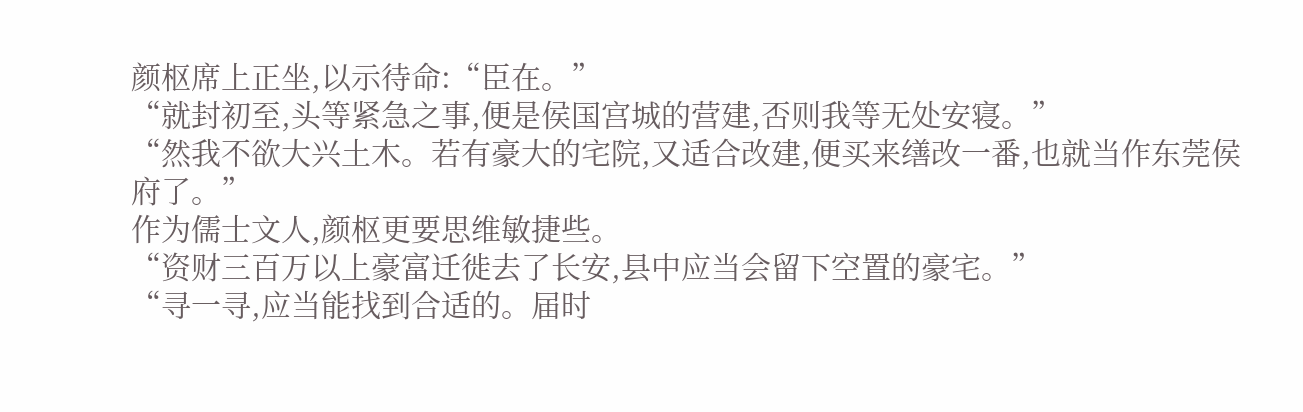颜枢席上正坐,以示待命:“臣在。”
“就封初至,头等紧急之事,便是侯国宫城的营建,否则我等无处安寝。”
“然我不欲大兴土木。若有豪大的宅院,又适合改建,便买来缮改一番,也就当作东莞侯府了。”
作为儒士文人,颜枢更要思维敏捷些。
“资财三百万以上豪富迁徙去了长安,县中应当会留下空置的豪宅。”
“寻一寻,应当能找到合适的。届时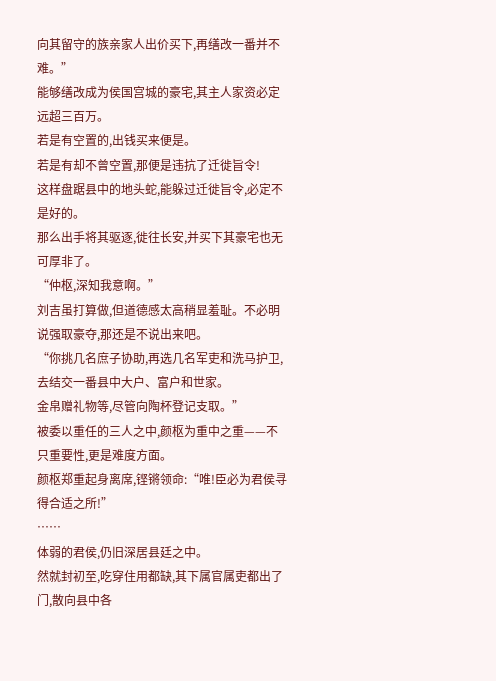向其留守的族亲家人出价买下,再缮改一番并不难。”
能够缮改成为侯国宫城的豪宅,其主人家资必定远超三百万。
若是有空置的,出钱买来便是。
若是有却不曾空置,那便是违抗了迁徙旨令!
这样盘踞县中的地头蛇,能躲过迁徙旨令,必定不是好的。
那么出手将其驱逐,徙往长安,并买下其豪宅也无可厚非了。
“仲枢,深知我意啊。”
刘吉虽打算做,但道德感太高稍显羞耻。不必明说强取豪夺,那还是不说出来吧。
“你挑几名庶子协助,再选几名军吏和洗马护卫,去结交一番县中大户、富户和世家。
金帛赠礼物等,尽管向陶杯登记支取。”
被委以重任的三人之中,颜枢为重中之重——不只重要性,更是难度方面。
颜枢郑重起身离席,铿锵领命:“唯!臣必为君侯寻得合适之所!”
……
体弱的君侯,仍旧深居县廷之中。
然就封初至,吃穿住用都缺,其下属官属吏都出了门,散向县中各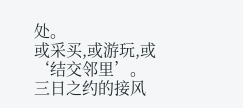处。
或采买,或游玩,或‘结交邻里’。
三日之约的接风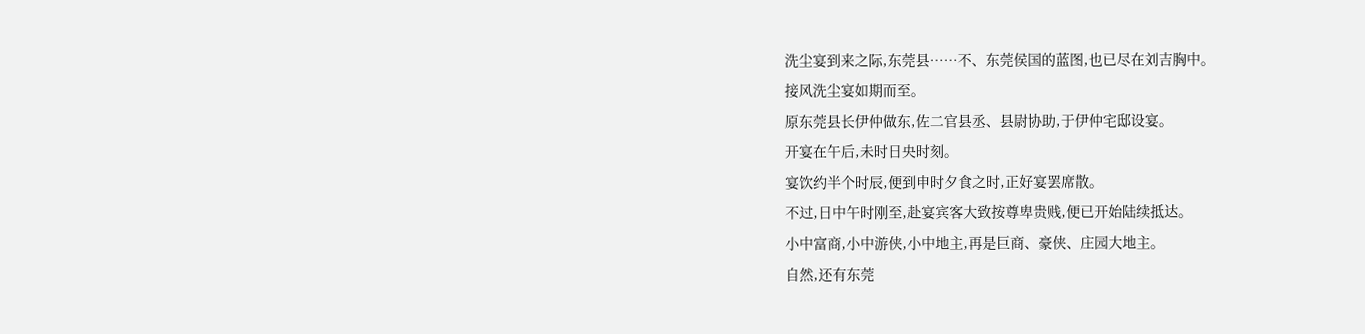洗尘宴到来之际,东莞县……不、东莞侯国的蓝图,也已尽在刘吉胸中。
接风洗尘宴如期而至。
原东莞县长伊仲做东,佐二官县丞、县尉协助,于伊仲宅邸设宴。
开宴在午后,未时日央时刻。
宴饮约半个时辰,便到申时夕食之时,正好宴罢席散。
不过,日中午时刚至,赴宴宾客大致按尊卑贵贱,便已开始陆续抵达。
小中富商,小中游侠,小中地主,再是巨商、豪侠、庄园大地主。
自然,还有东莞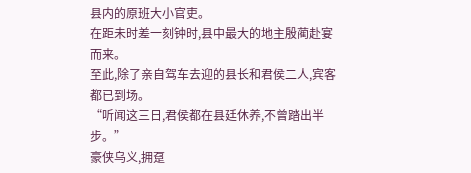县内的原班大小官吏。
在距未时差一刻钟时,县中最大的地主殷蔺赴宴而来。
至此,除了亲自驾车去迎的县长和君侯二人,宾客都已到场。
“听闻这三日,君侯都在县廷休养,不曾踏出半步。”
豪侠乌义,拥趸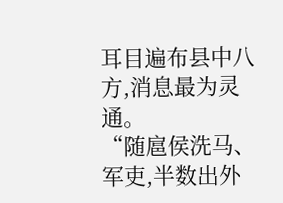耳目遍布县中八方,消息最为灵通。
“随扈侯洗马、军吏,半数出外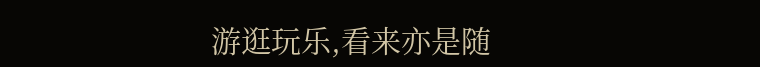游逛玩乐,看来亦是随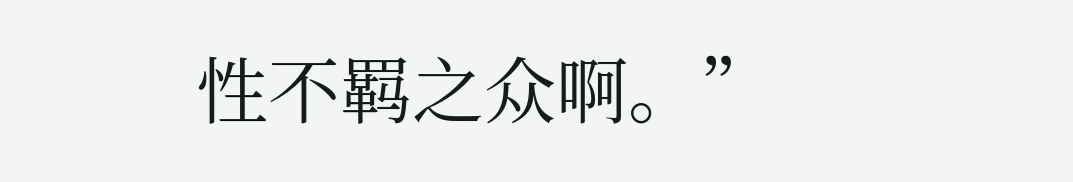性不羁之众啊。”